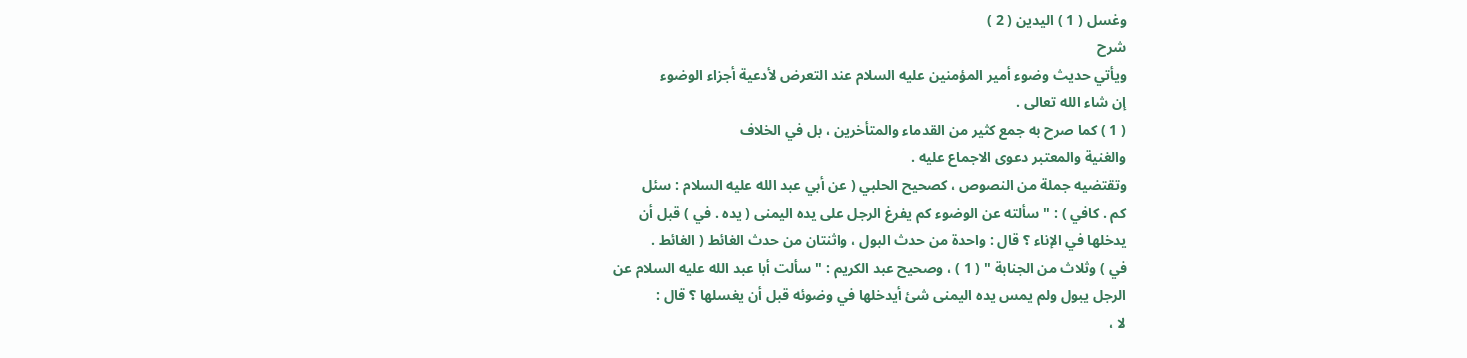وغسل ( 1 ) اليدين ( 2 )
شرح
ويأتي حديث وضوء أمير المؤمنين عليه السلام عند التعرض لأدعية أجزاء الوضوء
إن شاء الله تعالى .
( 1 ) كما صرح به جمع كثير من القدماء والمتأخرين ، بل في الخلاف
والغنية والمعتبر دعوى الاجماع عليه .
وتقتضيه جملة من النصوص ، كصحيح الحلبي ( عن أبي عبد الله عليه السلام : سئل
كم . كافي ) : " سألته عن الوضوء كم يفرغ الرجل على يده اليمنى ( يده . في ) قبل أن
يدخلها في الإناء ؟ قال : واحدة من حدث البول ، واثنتان من حدث الغائط ( الغائط .
في ) وثلاث من الجنابة " ( 1 ) ، وصحيح عبد الكريم : " سألت أبا عبد الله عليه السلام عن
الرجل يبول ولم يمس يده اليمنى شئ أيدخلها في وضوئه قبل أن يغسلها ؟ قال :
لا ،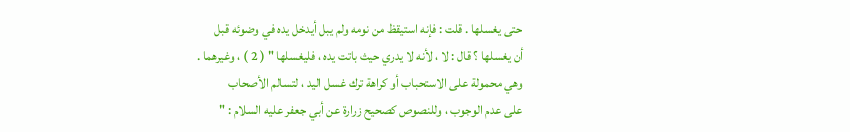حتى يغسلها . قلت : فإنه استيقظ من نومه ولم يبل أيدخل يده في وضوئه قبل
أن يغسلها ؟ قال : لا ، لأنه لا يدري حيث باتت يده ، فليغسلها " ( 2 ) ، وغيرهما .
وهي محمولة على الاستحباب أو كراهة ترك غسل اليد ، لتسالم الأصحاب
على عدم الوجوب ، وللنصوص كصحيح زرارة عن أبي جعفر عليه السلام : "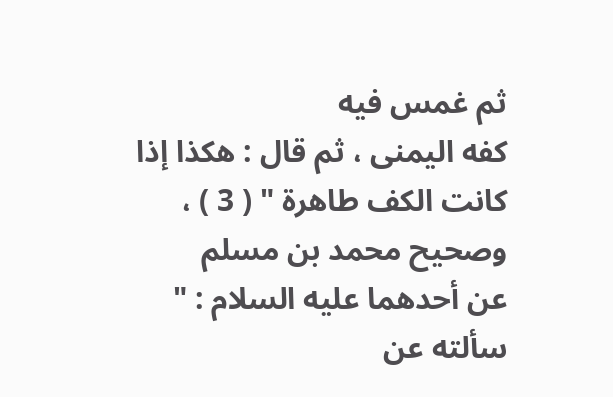ثم غمس فيه
كفه اليمنى ، ثم قال : هكذا إذا كانت الكف طاهرة " ( 3 ) ، وصحيح محمد بن مسلم
عن أحدهما عليه السلام : " سألته عن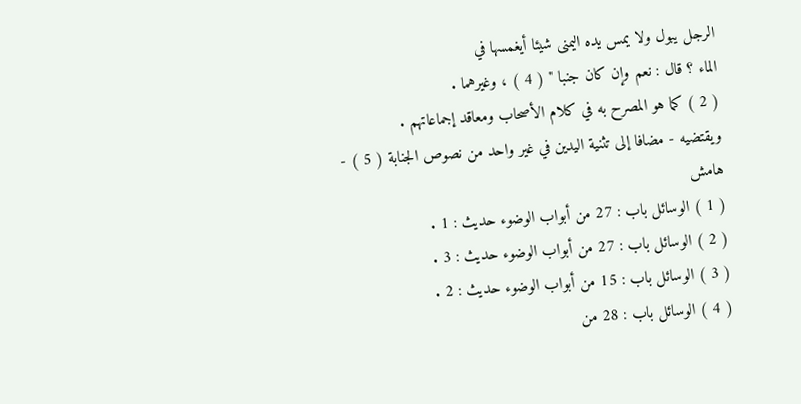الرجل يبول ولا يمس يده اليمنى شيئا أيغمسها في
الماء ؟ قال : نعم وإن كان جنبا " ( 4 ) ، وغيرهما .
( 2 ) كما هو المصرح به في كلام الأصحاب ومعاقد إجماعاتهم .
ويقتضيه - مضافا إلى تثنية اليدين في غير واحد من نصوص الجنابة ( 5 ) -
هامش
( 1 ) الوسائل باب : 27 من أبواب الوضوء حديث : 1 .
( 2 ) الوسائل باب : 27 من أبواب الوضوء حديث : 3 .
( 3 ) الوسائل باب : 15 من أبواب الوضوء حديث : 2 .
( 4 ) الوسائل باب : 28 من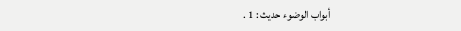أبواب الوضوء حديث : 1 .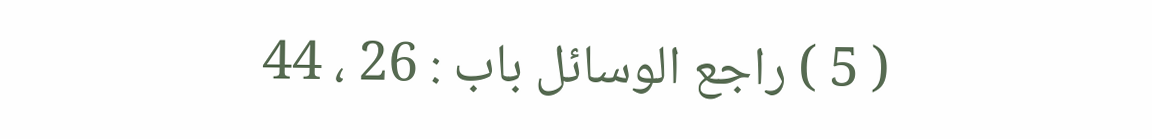( 5 ) راجع الوسائل باب : 26 ، 44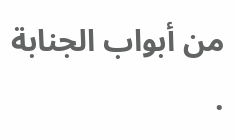من أبواب الجنابة .